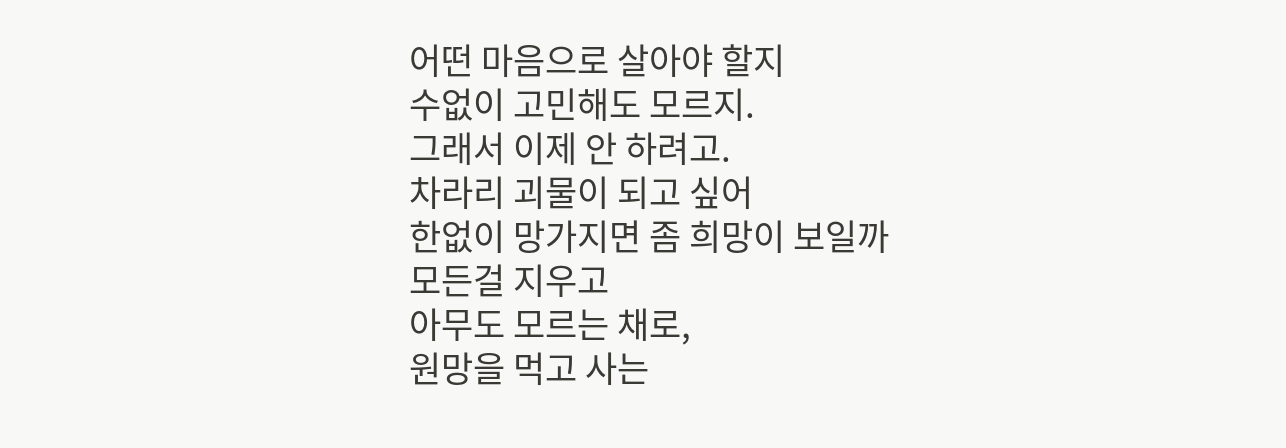어떤 마음으로 살아야 할지
수없이 고민해도 모르지.
그래서 이제 안 하려고.
차라리 괴물이 되고 싶어
한없이 망가지면 좀 희망이 보일까
모든걸 지우고
아무도 모르는 채로,
원망을 먹고 사는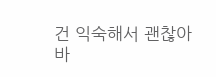건 익숙해서 괜찮아
바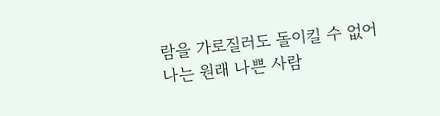람을 가로질러도 돌이킬 수 없어
나는 원래 나쁜 사람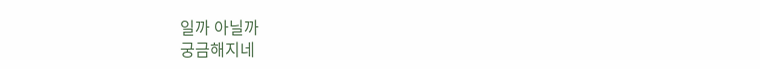일까 아닐까
궁금해지네